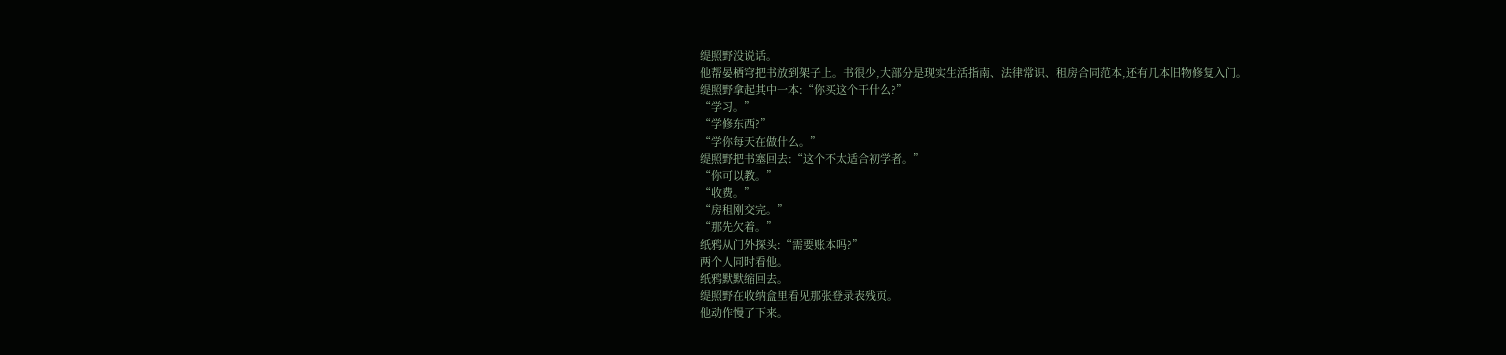缇照野没说话。
他帮晏栖穹把书放到架子上。书很少,大部分是现实生活指南、法律常识、租房合同范本,还有几本旧物修复入门。
缇照野拿起其中一本:“你买这个干什么?”
“学习。”
“学修东西?”
“学你每天在做什么。”
缇照野把书塞回去:“这个不太适合初学者。”
“你可以教。”
“收费。”
“房租刚交完。”
“那先欠着。”
纸鸦从门外探头:“需要账本吗?”
两个人同时看他。
纸鸦默默缩回去。
缇照野在收纳盒里看见那张登录表残页。
他动作慢了下来。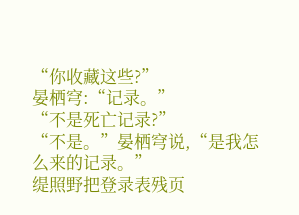“你收藏这些?”
晏栖穹:“记录。”
“不是死亡记录?”
“不是。”晏栖穹说,“是我怎么来的记录。”
缇照野把登录表残页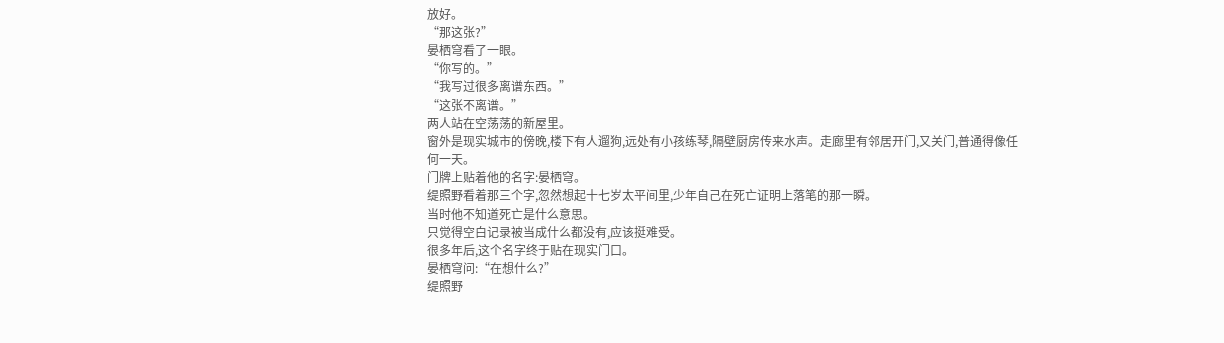放好。
“那这张?”
晏栖穹看了一眼。
“你写的。”
“我写过很多离谱东西。”
“这张不离谱。”
两人站在空荡荡的新屋里。
窗外是现实城市的傍晚,楼下有人遛狗,远处有小孩练琴,隔壁厨房传来水声。走廊里有邻居开门,又关门,普通得像任何一天。
门牌上贴着他的名字:晏栖穹。
缇照野看着那三个字,忽然想起十七岁太平间里,少年自己在死亡证明上落笔的那一瞬。
当时他不知道死亡是什么意思。
只觉得空白记录被当成什么都没有,应该挺难受。
很多年后,这个名字终于贴在现实门口。
晏栖穹问:“在想什么?”
缇照野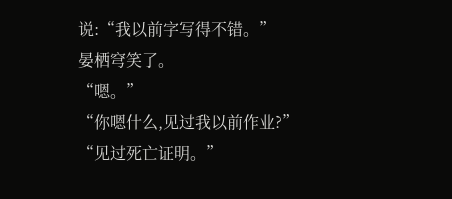说:“我以前字写得不错。”
晏栖穹笑了。
“嗯。”
“你嗯什么,见过我以前作业?”
“见过死亡证明。”